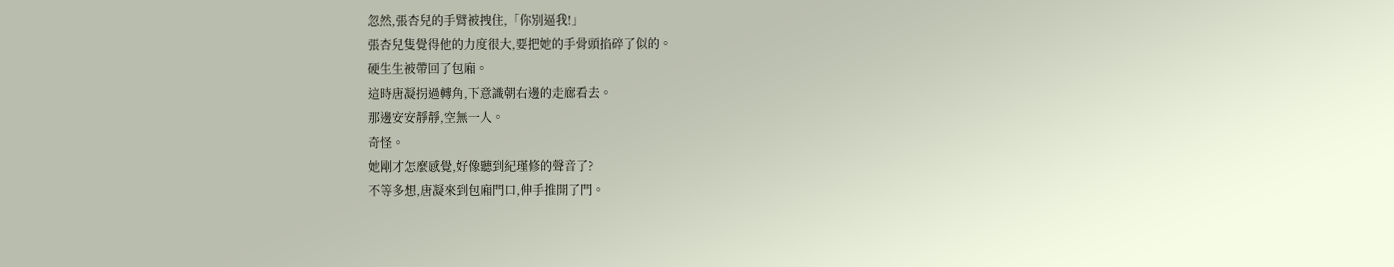忽然,張杏兒的手臂被拽住,「你別逼我!」
張杏兒隻覺得他的力度很大,要把她的手骨頭掐碎了似的。
硬生生被帶回了包廂。
這時唐凝拐過轉角,下意識朝右邊的走廊看去。
那邊安安靜靜,空無一人。
奇怪。
她剛才怎麼感覺,好像聽到紀瑾修的聲音了?
不等多想,唐凝來到包廂門口,伸手推開了門。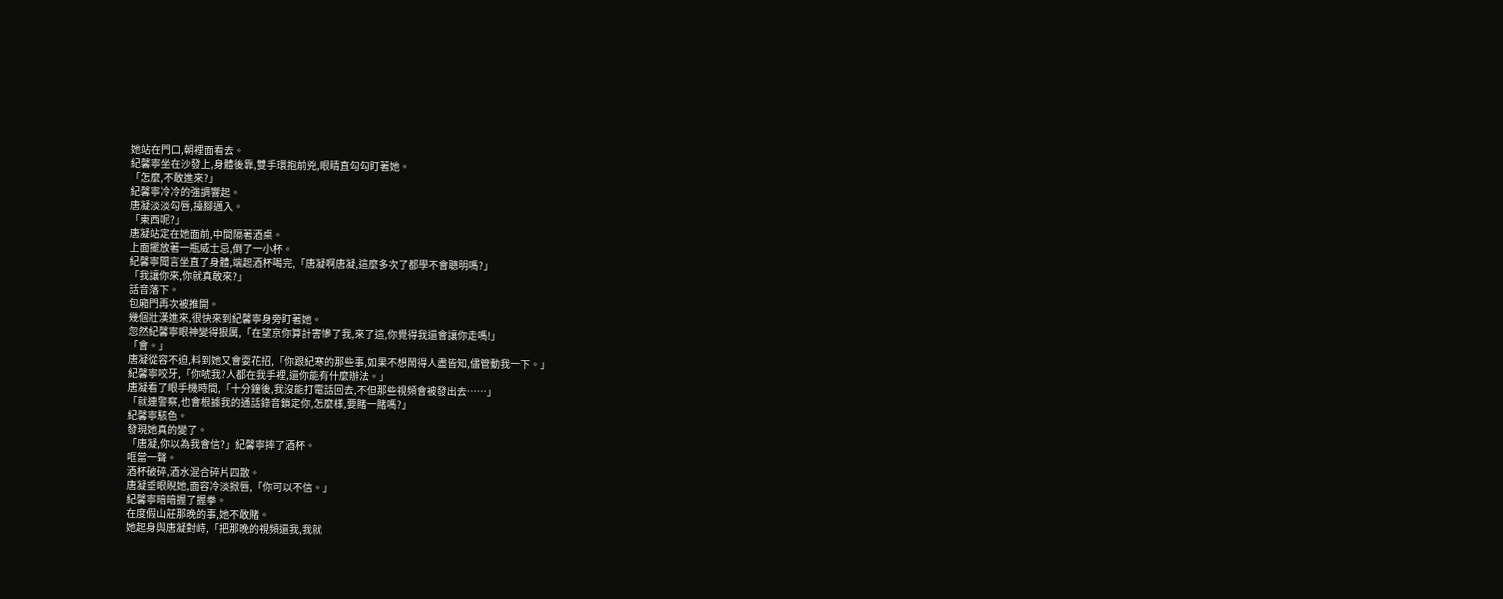她站在門口,朝裡面看去。
紀馨寧坐在沙發上,身體後靠,雙手環抱前兇,眼睛直勾勾盯著她。
「怎麼,不敢進來?」
紀馨寧冷冷的強調響起。
唐凝淡淡勾唇,擡腳邁入。
「東西呢?」
唐凝站定在她面前,中間隔著酒桌。
上面擺放著一瓶威士忌,倒了一小杯。
紀馨寧聞言坐直了身體,端起酒杯喝完,「唐凝啊唐凝,這麼多次了都學不會聰明嗎?」
「我讓你來,你就真敢來?」
話音落下。
包廂門再次被推開。
幾個壯漢進來,很快來到紀馨寧身旁盯著她。
忽然紀馨寧眼神變得狠厲,「在望京你算計害慘了我,來了這,你覺得我還會讓你走嗎!」
「會。」
唐凝從容不迫,料到她又會耍花招,「你跟紀寒的那些事,如果不想鬧得人盡皆知,儘管動我一下。」
紀馨寧咬牙,「你唬我?人都在我手裡,還你能有什麼辦法。」
唐凝看了眼手機時間,「十分鐘後,我沒能打電話回去,不但那些視頻會被發出去……」
「就連警察,也會根據我的通話錄音鎖定你,怎麼樣,要賭一賭嗎?」
紀馨寧駭色。
發現她真的變了。
「唐凝,你以為我會信?」紀馨寧摔了酒杯。
哐當一聲。
酒杯破碎,酒水混合碎片四散。
唐凝垂眼睨她,面容冷淡掀唇,「你可以不信。」
紀馨寧暗暗握了握拳。
在度假山莊那晚的事,她不敢賭。
她起身與唐凝對峙,「把那晚的視頻還我,我就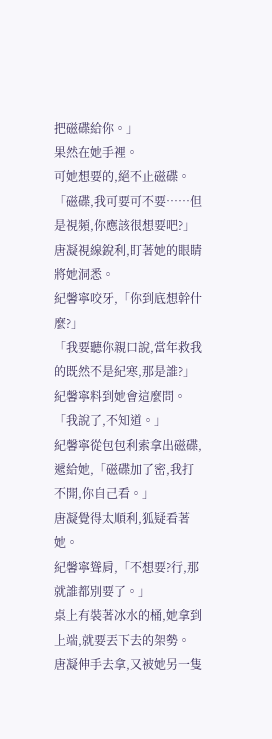把磁碟給你。」
果然在她手裡。
可她想要的,絕不止磁碟。
「磁碟,我可要可不要……但是視頻,你應該很想要吧?」
唐凝視線銳利,盯著她的眼睛將她洞悉。
紀馨寧咬牙,「你到底想幹什麼?」
「我要聽你親口說,當年救我的既然不是紀寒,那是誰?」
紀馨寧料到她會這麼問。
「我說了,不知道。」
紀馨寧從包包利索拿出磁碟,遞給她,「磁碟加了密,我打不開,你自己看。」
唐凝覺得太順利,狐疑看著她。
紀馨寧聳肩,「不想要?行,那就誰都別要了。」
桌上有裝著冰水的桶,她拿到上端,就要丟下去的架勢。
唐凝伸手去拿,又被她另一隻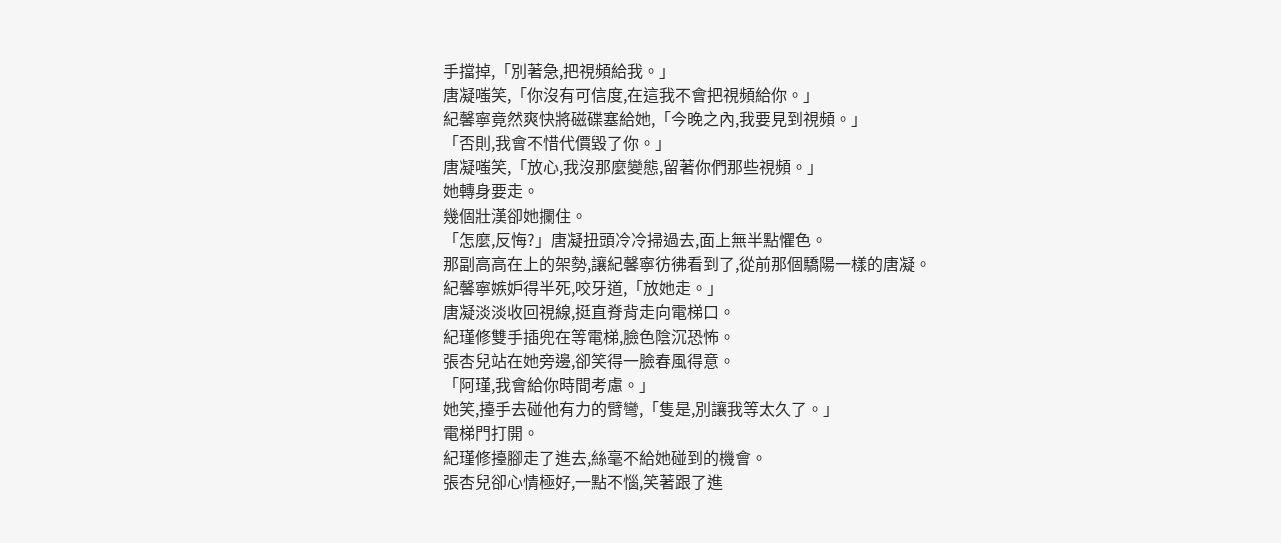手擋掉,「別著急,把視頻給我。」
唐凝嗤笑,「你沒有可信度,在這我不會把視頻給你。」
紀馨寧竟然爽快將磁碟塞給她,「今晚之內,我要見到視頻。」
「否則,我會不惜代價毀了你。」
唐凝嗤笑,「放心,我沒那麼變態,留著你們那些視頻。」
她轉身要走。
幾個壯漢卻她攔住。
「怎麼,反悔?」唐凝扭頭冷冷掃過去,面上無半點懼色。
那副高高在上的架勢,讓紀馨寧彷彿看到了,從前那個驕陽一樣的唐凝。
紀馨寧嫉妒得半死,咬牙道,「放她走。」
唐凝淡淡收回視線,挺直脊背走向電梯口。
紀瑾修雙手插兜在等電梯,臉色陰沉恐怖。
張杏兒站在她旁邊,卻笑得一臉春風得意。
「阿瑾,我會給你時間考慮。」
她笑,擡手去碰他有力的臂彎,「隻是,別讓我等太久了。」
電梯門打開。
紀瑾修擡腳走了進去,絲毫不給她碰到的機會。
張杏兒卻心情極好,一點不惱,笑著跟了進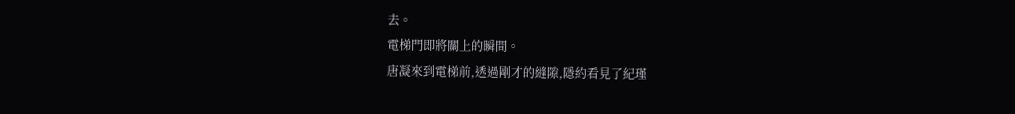去。
電梯門即將關上的瞬間。
唐凝來到電梯前,透過剛才的縫隙,隱約看見了紀瑾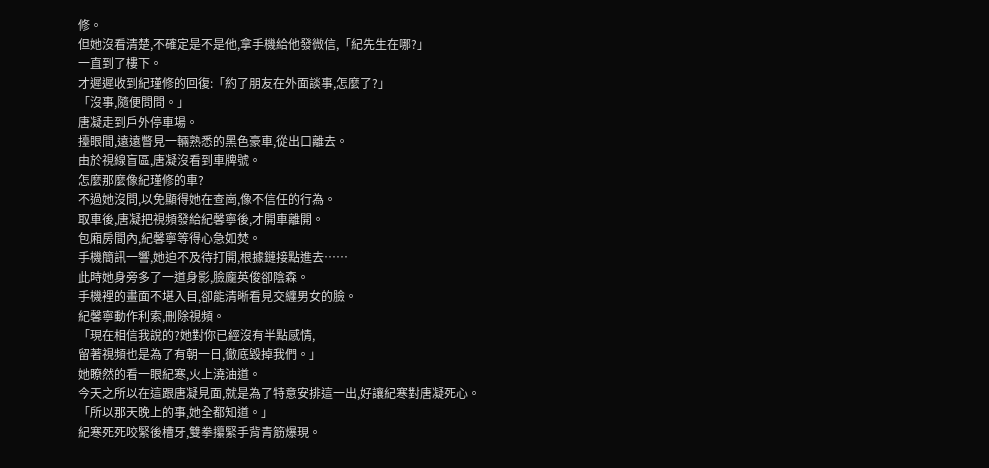修。
但她沒看清楚,不確定是不是他,拿手機給他發微信,「紀先生在哪?」
一直到了樓下。
才遲遲收到紀瑾修的回復:「約了朋友在外面談事,怎麼了?」
「沒事,隨便問問。」
唐凝走到戶外停車場。
擡眼間,遠遠瞥見一輛熟悉的黑色豪車,從出口離去。
由於視線盲區,唐凝沒看到車牌號。
怎麼那麼像紀瑾修的車?
不過她沒問,以免顯得她在查崗,像不信任的行為。
取車後,唐凝把視頻發給紀馨寧後,才開車離開。
包廂房間內,紀馨寧等得心急如焚。
手機簡訊一響,她迫不及待打開,根據鏈接點進去……
此時她身旁多了一道身影,臉龐英俊卻陰森。
手機裡的畫面不堪入目,卻能清晰看見交纏男女的臉。
紀馨寧動作利索,刪除視頻。
「現在相信我說的?她對你已經沒有半點感情,
留著視頻也是為了有朝一日,徹底毀掉我們。」
她瞭然的看一眼紀寒,火上澆油道。
今天之所以在這跟唐凝見面,就是為了特意安排這一出,好讓紀寒對唐凝死心。
「所以那天晚上的事,她全都知道。」
紀寒死死咬緊後槽牙,雙拳攥緊手背青筋爆現。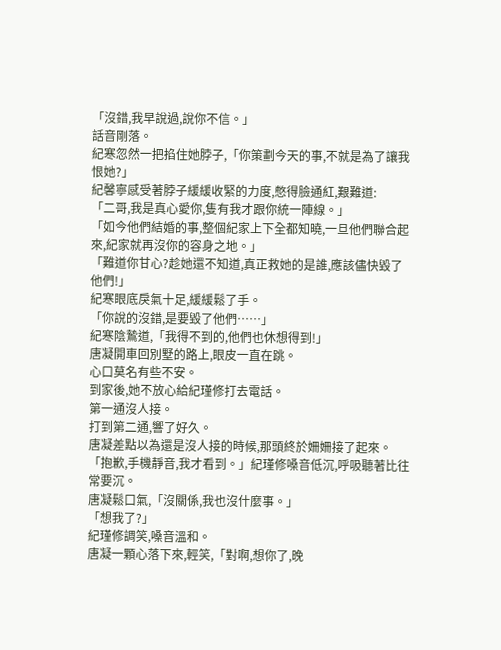「沒錯,我早說過,說你不信。」
話音剛落。
紀寒忽然一把掐住她脖子,「你策劃今天的事,不就是為了讓我恨她?」
紀馨寧感受著脖子緩緩收緊的力度,憋得臉通紅,艱難道:
「二哥,我是真心愛你,隻有我才跟你統一陣線。」
「如今他們結婚的事,整個紀家上下全都知曉,一旦他們聯合起來,紀家就再沒你的容身之地。」
「難道你甘心?趁她還不知道,真正救她的是誰,應該儘快毀了他們!」
紀寒眼底戾氣十足,緩緩鬆了手。
「你說的沒錯,是要毀了他們……」
紀寒陰鷙道,「我得不到的,他們也休想得到!」
唐凝開車回別墅的路上,眼皮一直在跳。
心口莫名有些不安。
到家後,她不放心給紀瑾修打去電話。
第一通沒人接。
打到第二通,響了好久。
唐凝差點以為還是沒人接的時候,那頭終於姍姍接了起來。
「抱歉,手機靜音,我才看到。」紀瑾修嗓音低沉,呼吸聽著比往常要沉。
唐凝鬆口氣,「沒關係,我也沒什麼事。」
「想我了?」
紀瑾修調笑,嗓音溫和。
唐凝一顆心落下來,輕笑,「對啊,想你了,晚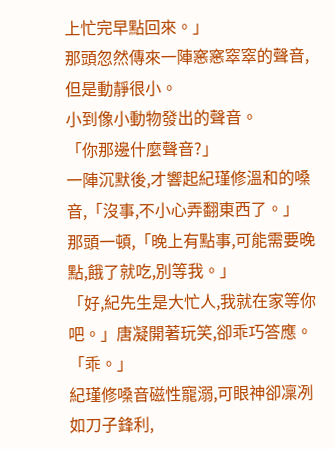上忙完早點回來。」
那頭忽然傳來一陣窸窸窣窣的聲音,但是動靜很小。
小到像小動物發出的聲音。
「你那邊什麼聲音?」
一陣沉默後,才響起紀瑾修溫和的嗓音,「沒事,不小心弄翻東西了。」
那頭一頓,「晚上有點事,可能需要晚點,餓了就吃,別等我。」
「好,紀先生是大忙人,我就在家等你吧。」唐凝開著玩笑,卻乖巧答應。
「乖。」
紀瑾修嗓音磁性寵溺,可眼神卻凜冽如刀子鋒利,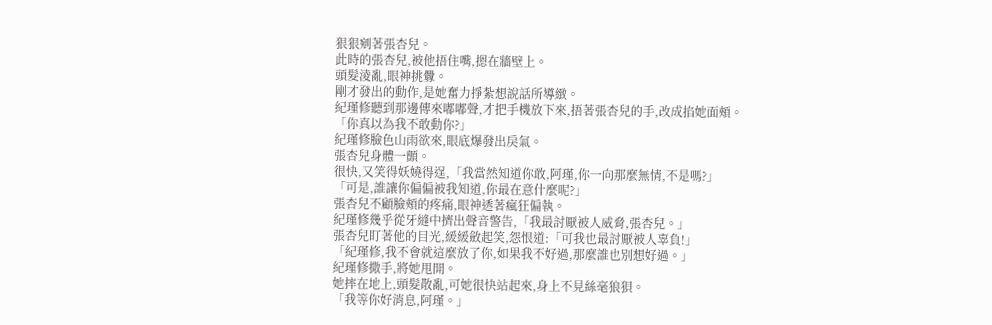狠狠剜著張杏兒。
此時的張杏兒,被他捂住嘴,摁在牆壁上。
頭髮淩亂,眼神挑釁。
剛才發出的動作,是她奮力掙紮想說話所導緻。
紀瑾修聽到那邊傳來嘟嘟聲,才把手機放下來,捂著張杏兒的手,改成掐她面頰。
「你真以為我不敢動你?」
紀瑾修臉色山雨欲來,眼底爆發出戾氣。
張杏兒身體一顫。
很快,又笑得妖嬈得逞,「我當然知道你敢,阿瑾,你一向那麼無情,不是嗎?」
「可是,誰讓你偏偏被我知道,你最在意什麼呢?」
張杏兒不顧臉頰的疼痛,眼神透著瘋狂偏執。
紀瑾修幾乎從牙縫中擠出聲音警告,「我最討厭被人威脅,張杏兒。」
張杏兒盯著他的目光,緩緩斂起笑,怨恨道:「可我也最討厭被人辜負!」
「紀瑾修,我不會就這麼放了你,如果我不好過,那麼誰也別想好過。」
紀瑾修撒手,將她甩開。
她摔在地上,頭髮散亂,可她很快站起來,身上不見絲毫狼狽。
「我等你好消息,阿瑾。」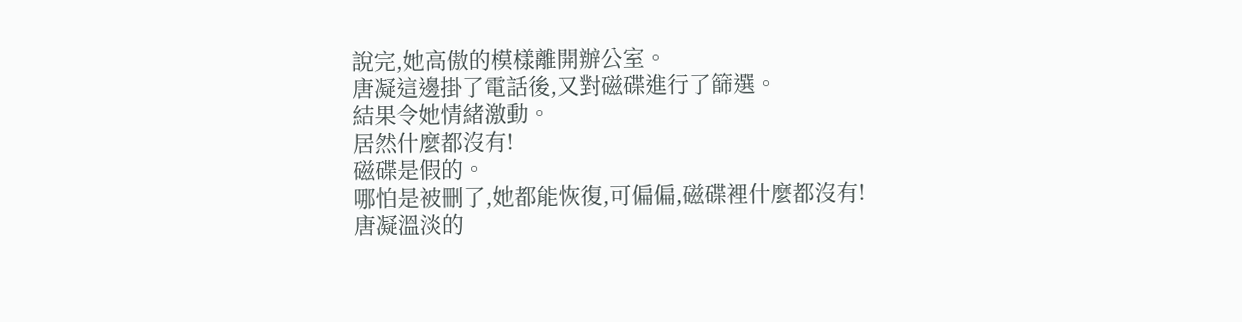說完,她高傲的模樣離開辦公室。
唐凝這邊掛了電話後,又對磁碟進行了篩選。
結果令她情緒激動。
居然什麼都沒有!
磁碟是假的。
哪怕是被刪了,她都能恢復,可偏偏,磁碟裡什麼都沒有!
唐凝溫淡的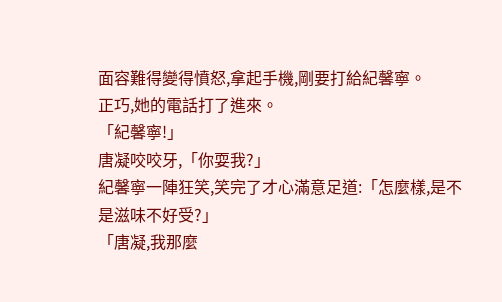面容難得變得憤怒,拿起手機,剛要打給紀馨寧。
正巧,她的電話打了進來。
「紀馨寧!」
唐凝咬咬牙,「你耍我?」
紀馨寧一陣狂笑,笑完了才心滿意足道:「怎麼樣,是不是滋味不好受?」
「唐凝,我那麼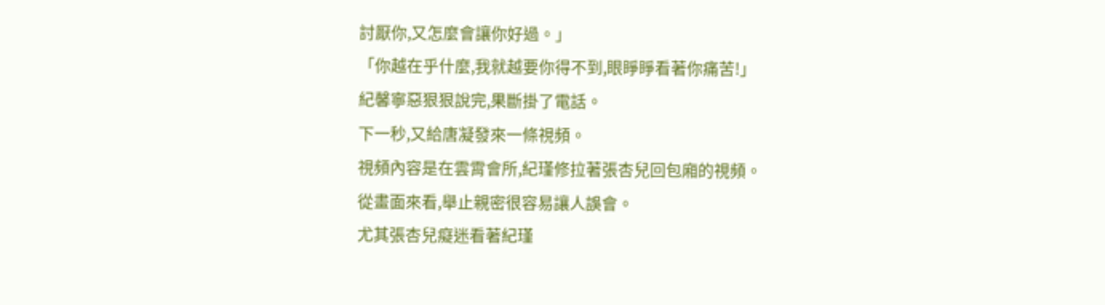討厭你,又怎麼會讓你好過。」
「你越在乎什麼,我就越要你得不到,眼睜睜看著你痛苦!」
紀馨寧惡狠狠說完,果斷掛了電話。
下一秒,又給唐凝發來一條視頻。
視頻內容是在雲霄會所,紀瑾修拉著張杏兒回包廂的視頻。
從畫面來看,舉止親密很容易讓人誤會。
尤其張杏兒癡迷看著紀瑾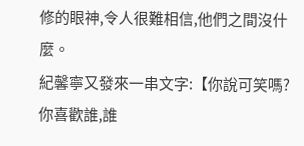修的眼神,令人很難相信,他們之間沒什麼。
紀馨寧又發來一串文字:【你說可笑嗎?你喜歡誰,誰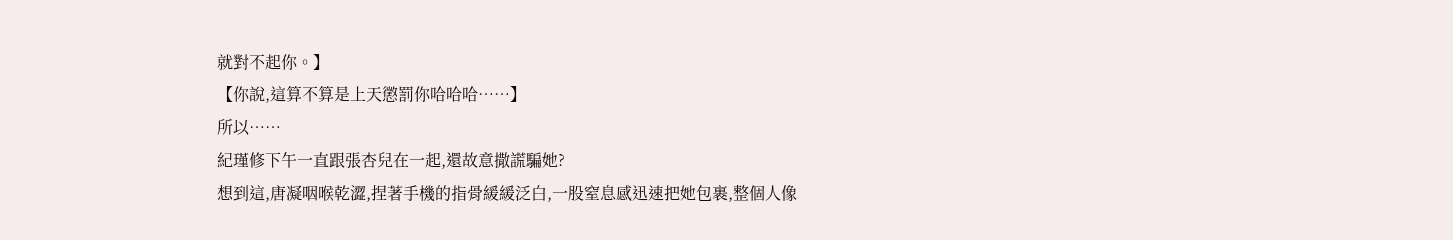就對不起你。】
【你說,這算不算是上天懲罰你哈哈哈……】
所以……
紀瑾修下午一直跟張杏兒在一起,還故意撒謊騙她?
想到這,唐凝咽喉乾澀,捏著手機的指骨緩緩泛白,一股窒息感迅速把她包裹,整個人像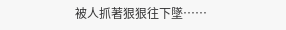被人抓著狠狠往下墜……